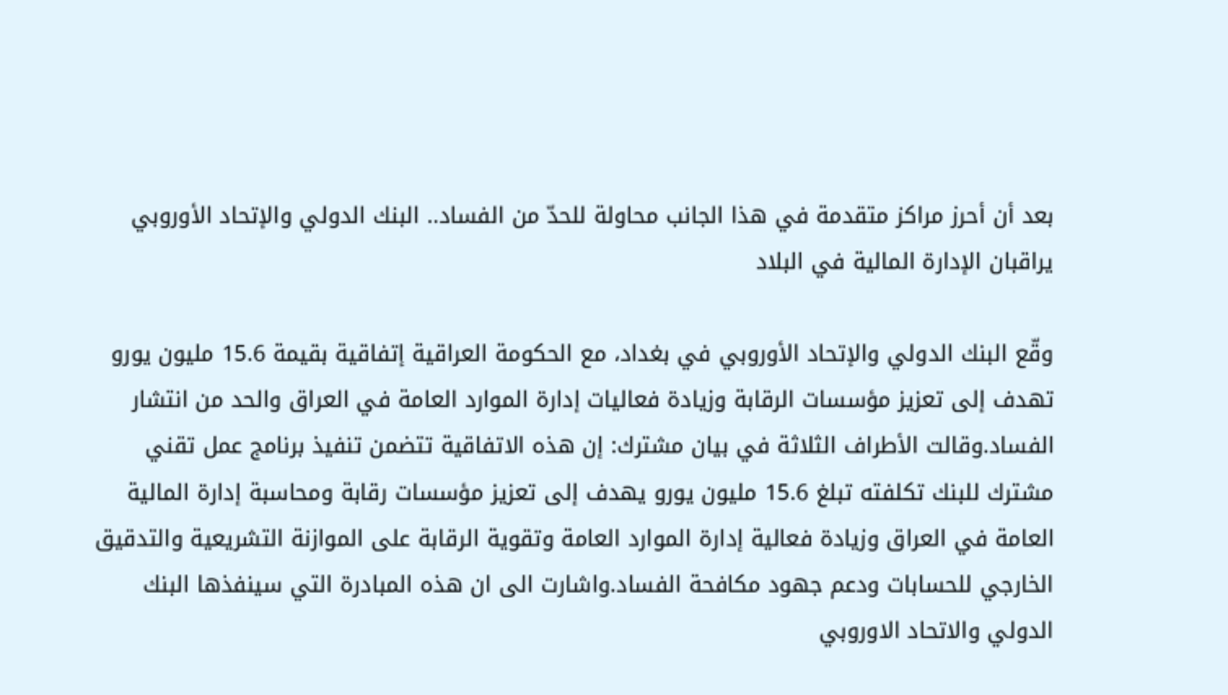بعد أن أحرز مراكز متقدمة في هذا الجانب محاولة للحدّ من الفساد.. البنك الدولي والإتحاد الأوروبي يراقبان الإدارة المالية في البلاد

وقّع البنك الدولي والإتحاد الأوروبي في بغداد، مع الحكومة العراقية إتفاقية بقيمة 15.6 مليون يورو تهدف إلى تعزيز مؤسسات الرقابة وزيادة فعاليات إدارة الموارد العامة في العراق والحد من انتشار الفساد.وقالت الأطراف الثلاثة في بيان مشترك: إن هذه الاتفاقية تتضمن تنفيذ برنامج عمل تقني مشترك للبنك تكلفته تبلغ 15.6 مليون يورو يهدف إلى تعزيز مؤسسات رقابة ومحاسبة إدارة المالية العامة في العراق وزيادة فعالية إدارة الموارد العامة وتقوية الرقابة على الموازنة التشريعية والتدقيق الخارجي للحسابات ودعم جهود مكافحة الفساد.واشارت الى ان هذه المبادرة التي سينفذها البنك الدولي والاتحاد الاوروبي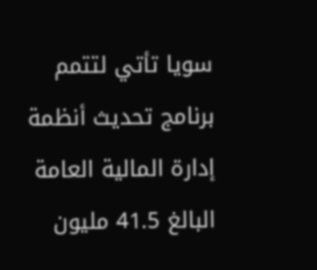سويا تأتي لتتمم برنامج تحديث أنظمة إدارة المالية العامة البالغ 41.5 مليون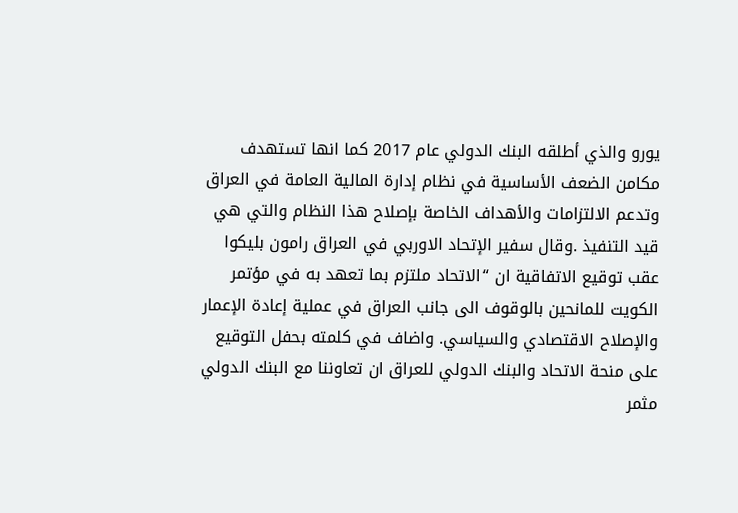يورو والذي أطلقه البنك الدولي عام 2017 كما انها تستهدف مكامن الضعف الأساسية في نظام إدارة المالية العامة في العراق وتدعم الالتزامات والأهداف الخاصة بإصلاح هذا النظام والتي هي قيد التنفيذ .وقال سفير الإتحاد الاوربي في العراق رامون بليكوا عقب توقيع الاتفاقية ان “الاتحاد ملتزم بما تعهد به في مؤتمر الكويت للمانحين بالوقوف الى جانب العراق في عملية إعادة الإعمار والإصلاح الاقتصادي والسياسي. واضاف في كلمته بحفل التوقيع على منحة الاتحاد والبنك الدولي للعراق ان تعاوننا مع البنك الدولي مثمر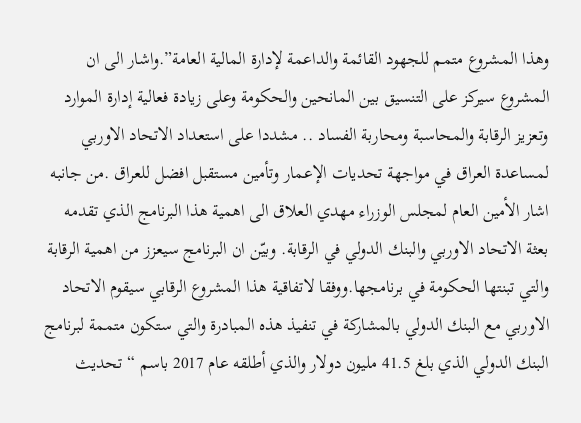وهذا المشروع متمم للجهود القائمة والداعمة لإدارة المالية العامة”.واشار الى ان المشروع سيركز على التنسيق بين المانحين والحكومة وعلى زيادة فعالية إدارة الموارد وتعزيز الرقابة والمحاسبة ومحاربة الفساد .. مشددا على استعداد الاتحاد الاوربي لمساعدة العراق في مواجهة تحديات الإعمار وتأمين مستقبل افضل للعراق .من جانبه اشار الأمين العام لمجلس الوزراء مهدي العلاق الى اهمية هذا البرنامج الذي تقدمه بعثة الاتحاد الاوربي والبنك الدولي في الرقابة. وبيّن ان البرنامج سيعزز من اهمية الرقابة والتي تبنتها الحكومة في برنامجها.ووفقا لاتفاقية هذا المشروع الرقابي سيقوم الاتحاد الاوربي مع البنك الدولي بالمشاركة في تنفيذ هذه المبادرة والتي ستكون متممة لبرنامج البنك الدولي الذي بلغ 41.5 مليون دولار والذي أطلقه عام 2017 باسم “تحديث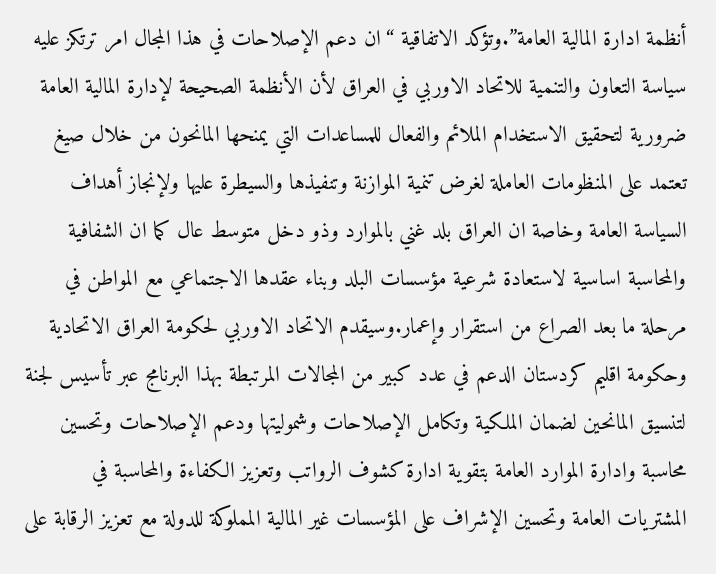أنظمة ادارة المالية العامة”.وتؤكد الاتفاقية “ان دعم الإصلاحات في هذا المجال امر ترتكز عليه سياسة التعاون والتنمية للاتحاد الاوربي في العراق لأن الأنظمة الصحيحة لإدارة المالية العامة ضرورية لتحقيق الاستخدام الملائم والفعال للمساعدات التي يمنحها المانحون من خلال صيغ تعتمد على المنظومات العاملة لغرض تنمية الموازنة وتنفيذها والسيطرة عليها ولإنجاز أهداف السياسة العامة وخاصة ان العراق بلد غني بالموارد وذو دخل متوسط عال كما ان الشفافية والمحاسبة اساسية لاستعادة شرعية مؤسسات البلد وبناء عقدها الاجتماعي مع المواطن في مرحلة ما بعد الصراع من استقرار وإعمار.وسيقدم الاتحاد الاوربي لحكومة العراق الاتحادية وحكومة اقليم كردستان الدعم في عدد كبير من المجالات المرتبطة بهذا البرنامج عبر تأسيس لجنة لتنسيق المانحين لضمان الملكية وتكامل الإصلاحات وشموليتها ودعم الإصلاحات وتحسين محاسبة وادارة الموارد العامة بتقوية ادارة كشوف الرواتب وتعزيز الكفاءة والمحاسبة في المشتريات العامة وتحسين الإشراف على المؤسسات غير المالية المملوكة للدولة مع تعزيز الرقابة على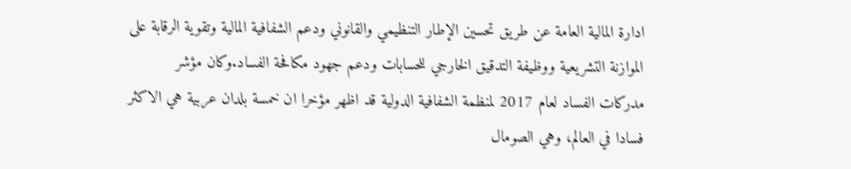ادارة المالية العامة عن طريق تحسين الإطار التنظيمي والقانوني ودعم الشفافية المالية وتقوية الرقابة على الموازنة التشريعية ووظيفة التدقيق الخارجي للحسابات ودعم جهود مكافحة الفساد.وكان مؤشر مدركات الفساد لعام 2017 لمنظمة الشفافية الدولية قد اظهر مؤخرا ان خمسة بلدان عربية هي الاكثر فسادا في العالم، وهي الصومال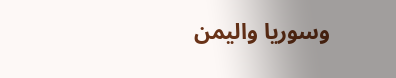وسوريا واليمن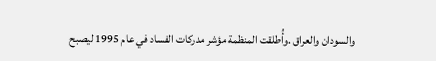والسودان والعراق .وأُطلقت المنظمة مؤشر مدركات الفساد في عام 1995 ليصبح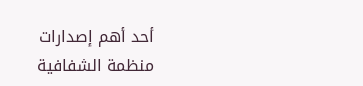أحد أهم إصدارات منظمة الشفافية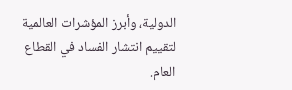الدولية، وأبرز المؤشرات العالمية لتقييم انتشار الفساد في القطاع العام.